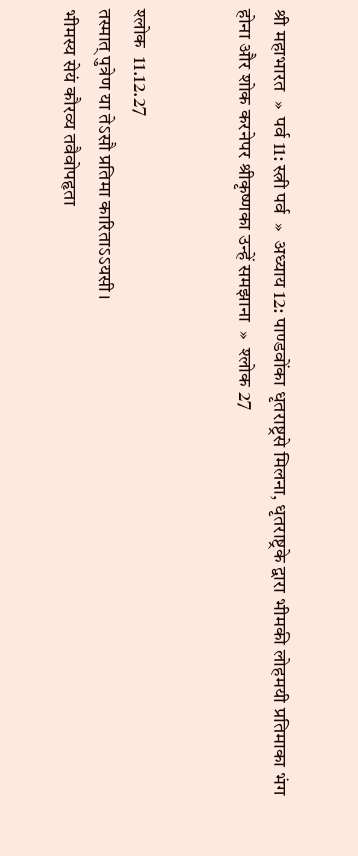श्री महाभारत  »  पर्व 11: स्त्री पर्व  »  अध्याय 12: पाण्डवोंका धृतराष्ट्रसे मिलना, धृतराष्ट्रके द्वारा भीमकी लोहमयी प्रतिमाका भंग होना और शोक करनेपर श्रीकृष्णका उन्हें समझाना  »  श्लोक 27


श्लोक  11.12.27
तस्मात् पुत्रेण या तेऽसौ प्रतिमा कारिताऽऽयसी।
भीमस्य सेयं कौरव्य तवैवोपहृता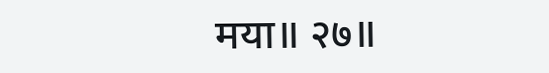मया॥ २७॥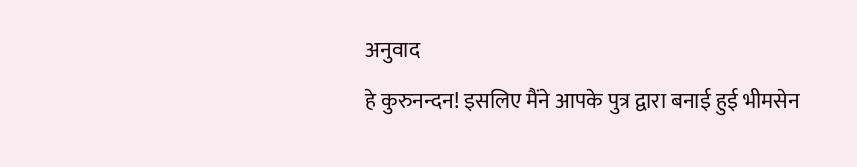अनुवाद
हे कुरुनन्दन! इसलिए मैंने आपके पुत्र द्वारा बनाई हुई भीमसेन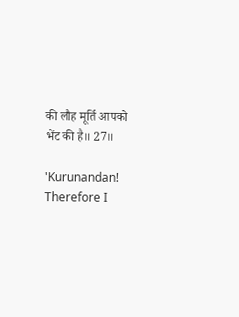की लौह मूर्ति आपको भेंट की है॥ 27॥

'Kurunandan! Therefore I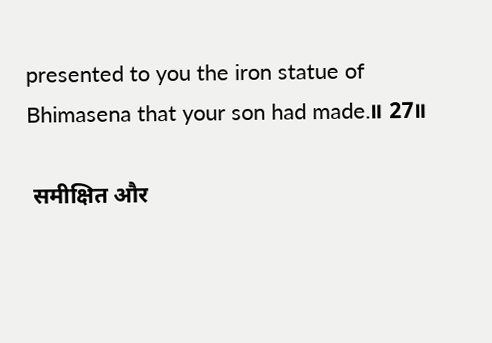presented to you the iron statue of Bhimasena that your son had made.॥ 27॥

 समीक्षित और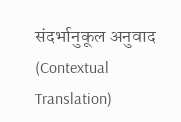संदर्भानुकूल अनुवाद (Contextual Translation)